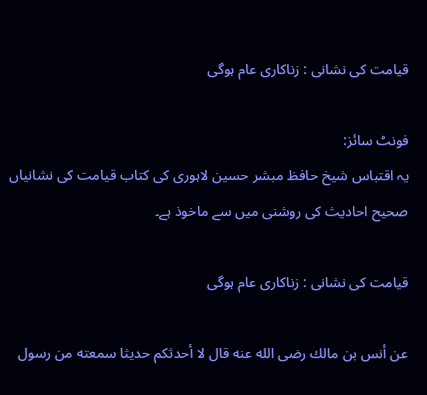قیامت کی نشانی : زناکاری عام ہوگی

فونٹ سائز:
یہ اقتباس شیخ حافظ مبشر حسین لاہوری کی کتاب قیامت کی نشانیاں صحیح احادیث کی روشنی میں سے ماخوذ ہے۔

قیامت کی نشانی : زناکاری عام ہوگی

عن أنس بن مالك رضى الله عنه قال لا أحدثكم حديثا سمعته من رسول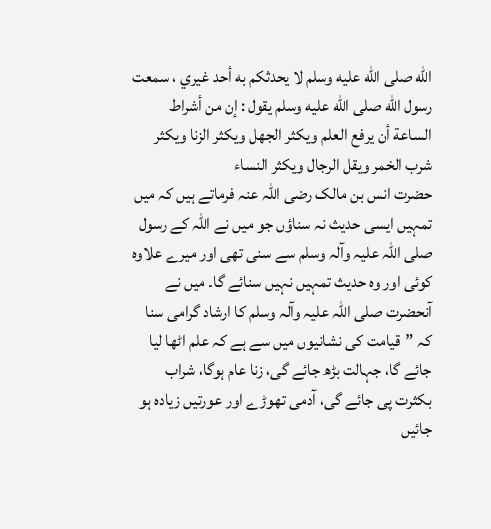الله صلى الله عليه وسلم لا يحدثكم به أحد غيري ، سمعت رسول الله صلى الله عليه وسلم يقول : إن من أشراط الساعة أن يرفع العلم ويكثر الجهل ويكثر الزنا ويكثر شرب الخمر ويقل الرجال ويكثر النساء
حضرت انس بن مالک رضی اللہ عنہ فرماتے ہیں کہ میں تمہیں ایسی حدیث نہ سناؤں جو میں نے اللہ کے رسول صلی اللہ علیہ وآلہ وسلم سے سنی تھی اور میرے علاوہ کوئی اور وہ حدیث تمہیں نہیں سنائے گا۔ میں نے آنحضرت صلی اللہ علیہ وآلہ وسلم کا ارشاد گرامی سنا کہ ”قیامت کی نشانیوں میں سے ہے کہ علم اٹھا لیا جائے گا، جہالت بڑھ جائے گی، زنا عام ہوگا، شراب بکثرت پی جائے گی، آدمی تھوڑے اور عورتیں زیادہ ہو جائیں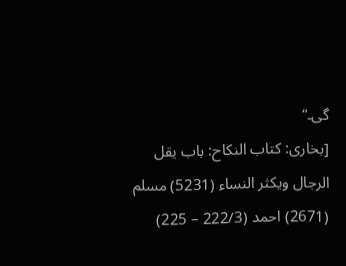گی۔“
[بخاری: کتاب النکاح: باب يقل الرجال ويكثر النساء (5231) مسلم (2671) احمد (222/3 – 225)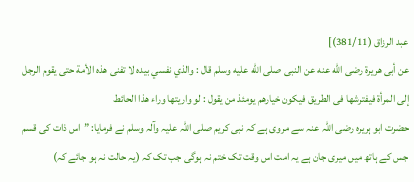عبد الرزاق (381/11)]
عن أبى هريرة رضى الله عنه عن النبى صلى الله عليه وسلم قال : والذي نفسي بيده لا تفنى هذه الأمة حتى يقوم الرجل إلى المرأة فيفترشها فى الطريق فيكون خيارهم يومئذ من يقول : لو واريتها وراء هذا الحائط
حضرت ابو ہریرہ رضی اللہ عنہ سے مروی ہے کہ نبی کریم صلی اللہ علیہ وآلہ وسلم نے فرمایا: ”اس ذات کی قسم جس کے ہاتھ میں میری جان ہے یہ امت اس وقت تک ختم نہ ہوگی جب تک کہ (یہ حالت نہ ہو جائے کہ)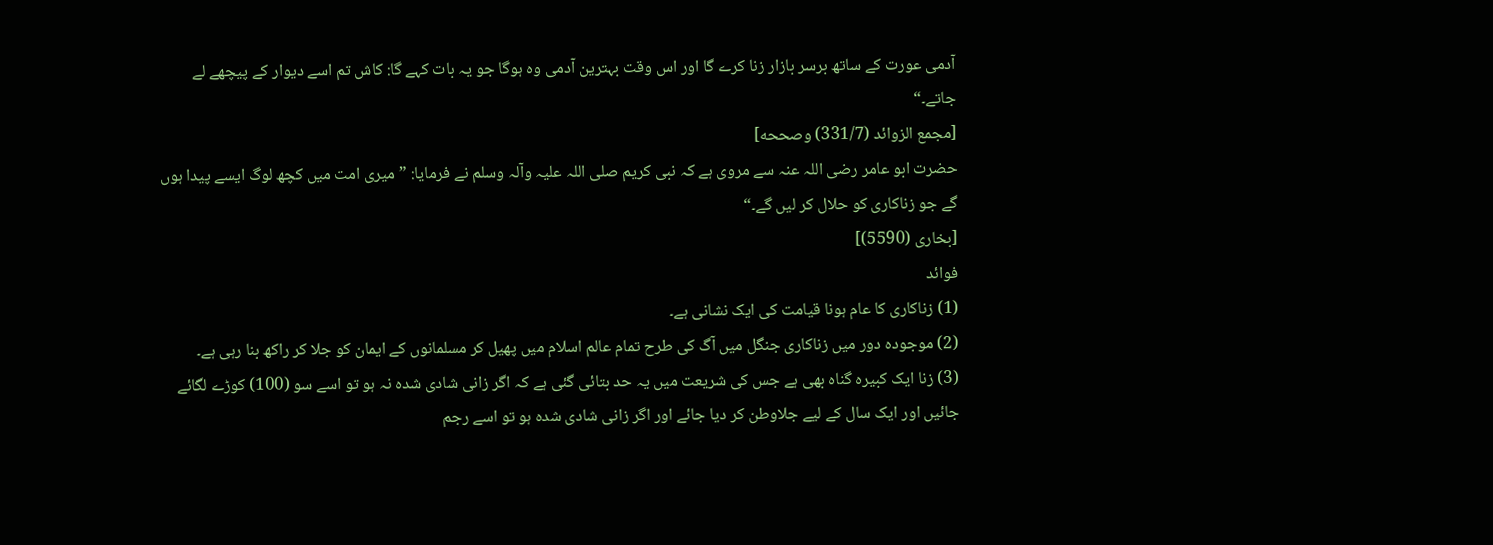آدمی عورت کے ساتھ برسر بازار زنا کرے گا اور اس وقت بہترین آدمی وہ ہوگا جو یہ بات کہے گا: کاش تم اسے دیوار کے پیچھے لے جاتے۔“
[مجمع الزوائد (331/7) وصححه]
حضرت ابو عامر رضی اللہ عنہ سے مروی ہے کہ نبی کریم صلی اللہ علیہ وآلہ وسلم نے فرمایا: ”میری امت میں کچھ لوگ ایسے پیدا ہوں گے جو زناکاری کو حلال کر لیں گے۔“
[بخاری (5590)]
فوائد
(1) زناکاری کا عام ہونا قیامت کی ایک نشانی ہے۔
(2) موجودہ دور میں زناکاری جنگل میں آگ کی طرح تمام عالم اسلام میں پھیل کر مسلمانوں کے ایمان کو جلا کر راکھ بنا رہی ہے۔
(3) زنا ایک کبیرہ گناہ بھی ہے جس کی شریعت میں یہ حد بتائی گئی ہے کہ اگر زانی شادی شدہ نہ ہو تو اسے سو (100) کوڑے لگائے جائیں اور ایک سال کے لیے جلاوطن کر دیا جائے اور اگر زانی شادی شدہ ہو تو اسے رجم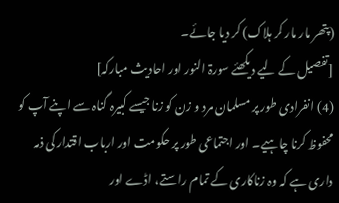(پتھر مار مار کر ہلاک) کر دیا جائے۔
[تفصیل کے لیے دیکھئے سورۃ النور اور احادیث مبارکہ]
(4) انفرادی طور پر مسلمان مرد و زن کو زنا جیسے کبیرہ گناہ سے اپنے آپ کو محفوظ کرنا چاہیے۔ اور اجتماعی طور پر حکومت اور ارباب اقتدار کی ذمہ داری ہے کہ وہ زناکاری کے تمام راستے، اڈے اور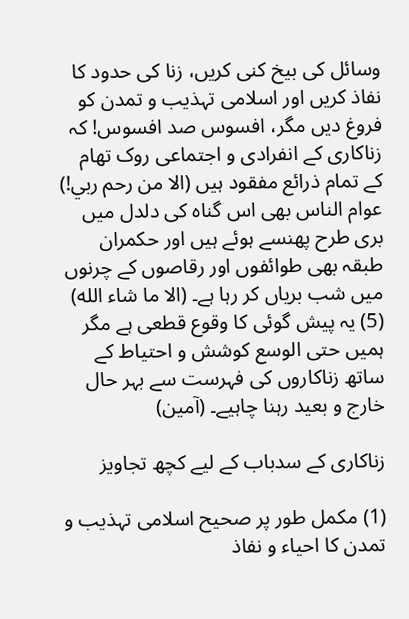وسائل کی بیخ کنی کریں، زنا کی حدود کا نفاذ کریں اور اسلامی تہذیب و تمدن کو فروغ دیں مگر، افسوس صد افسوس! کہ زناکاری کے انفرادی و اجتماعی روک تھام کے تمام ذرائع مفقود ہیں (الا من رحم ربي!) عوام الناس بھی اس گناہ کی دلدل میں بری طرح پھنسے ہوئے ہیں اور حکمران طبقہ بھی طوائفوں اور رقاصوں کے چرنوں میں شب بریاں کر رہا ہے۔ (الا ما شاء الله)
(5) یہ پیش گوئی کا وقوع قطعی ہے مگر ہمیں حتی الوسع کوشش و احتیاط کے ساتھ زناکاروں کی فہرست سے بہر حال خارج و بعید رہنا چاہیے۔ (آمین)

زناکاری کے سدباب کے لیے کچھ تجاویز

(1) مکمل طور پر صحیح اسلامی تہذیب و تمدن کا احیاء و نفاذ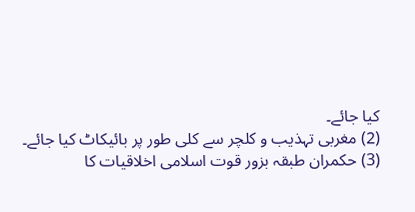کیا جائے۔
(2) مغربی تہذیب و کلچر سے کلی طور پر بائیکاٹ کیا جائے۔
(3) حکمران طبقہ بزور قوت اسلامی اخلاقیات کا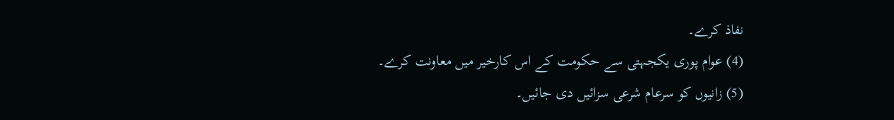نفاذ کرے۔
(4) عوام پوری یکجہتی سے حکومت کے اس کارخیر میں معاونت کرے۔
(5) زانیوں کو سرعام شرعی سزائیں دی جائیں۔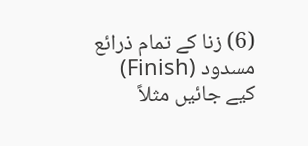(6) زنا کے تمام ذرائع مسدود (Finish) کیے جائیں مثلاً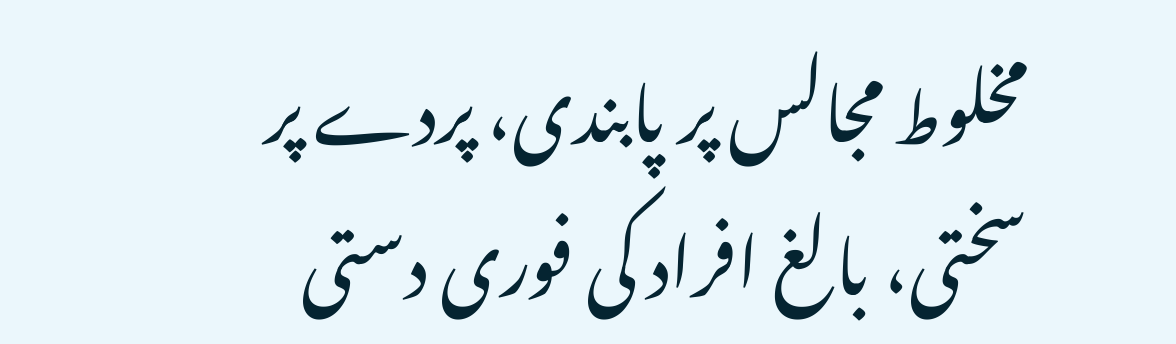مخلوط مجالس پر پابندی، پردے پر سختی، بالغ افراد کی فوری دستی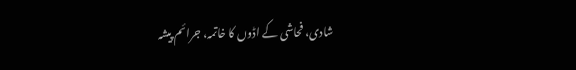شادی، فحاشی کے اڈوں کا خاتمہ، جرائم پیشہ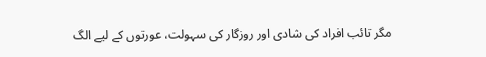مگر تائب افراد کی شادی اور روزگار کی سہولت، عورتوں کے لیے الگ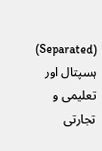(Separated) ہسپتال اور تعلیمی و تجارتی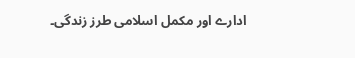ادارے اور مکمل اسلامی طرز زندگی۔